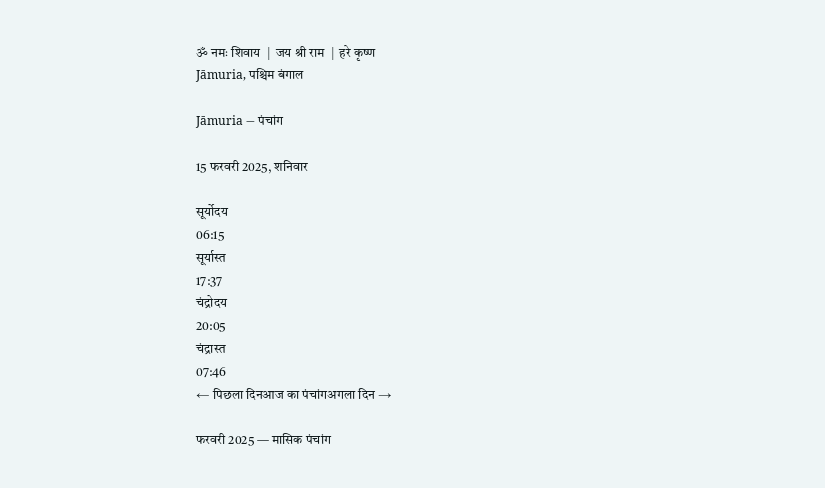ॐ नमः शिवाय  |  जय श्री राम  |  हरे कृष्ण
Jāmuria, पश्चिम बंगाल

Jāmuria — पंचांग

15 फरवरी 2025, शनिवार

सूर्योदय
06:15
सूर्यास्त
17:37
चंद्रोदय
20:05
चंद्रास्त
07:46
← पिछला दिनआज का पंचांगअगला दिन →

फरवरी 2025 — मासिक पंचांग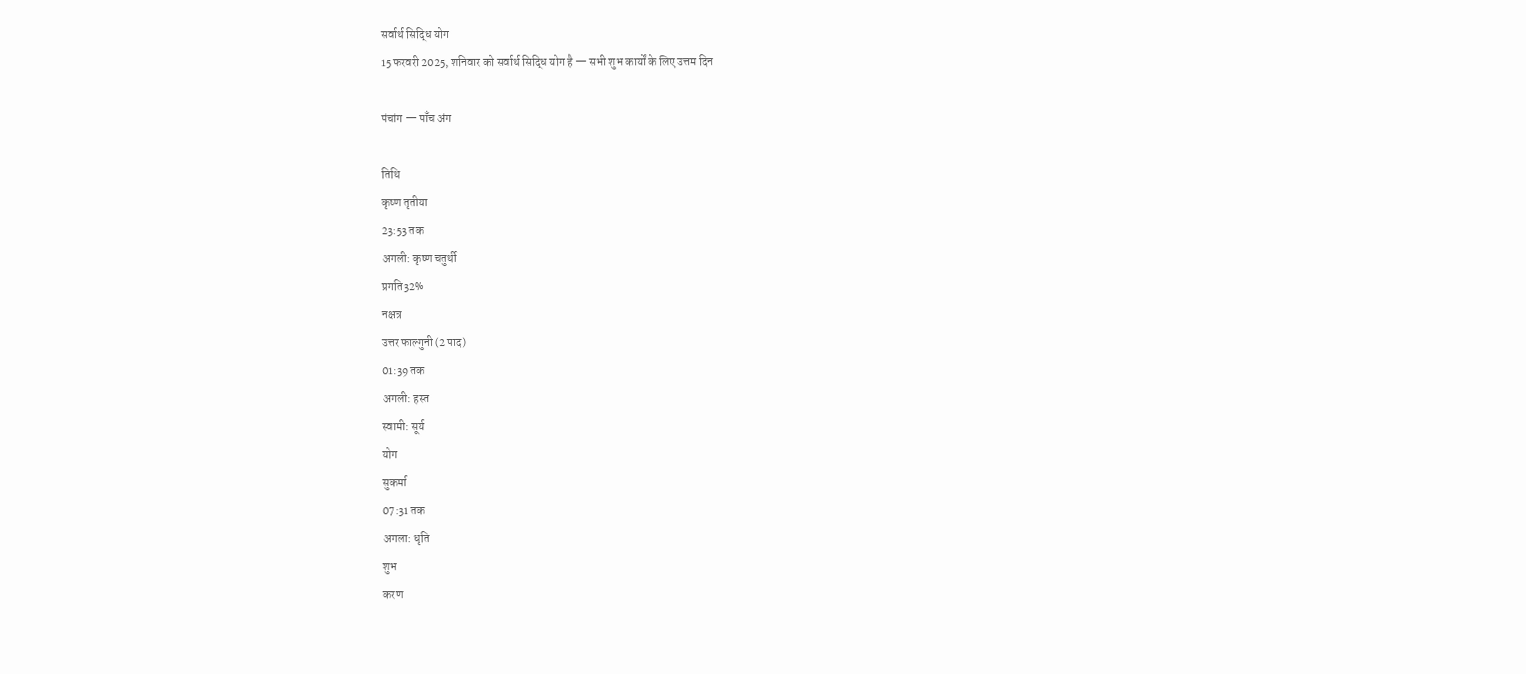सर्वार्थ सिद्धि योग
15 फरवरी 2025, शनिवार को सर्वार्थ सिद्धि योग है — सभी शुभ कार्यों के लिए उत्तम दिन

पंचांग — पाँच अंग

तिथि
कृष्ण तृतीया
23:53 तक
अगली: कृष्ण चतुर्थी
प्रगति32%
नक्षत्र
उत्तर फाल्गुनी (2 पाद)
01:39 तक
अगली: हस्त
स्वामी: सूर्य
योग
सुकर्मा
07:31 तक
अगला: धृति
शुभ
करण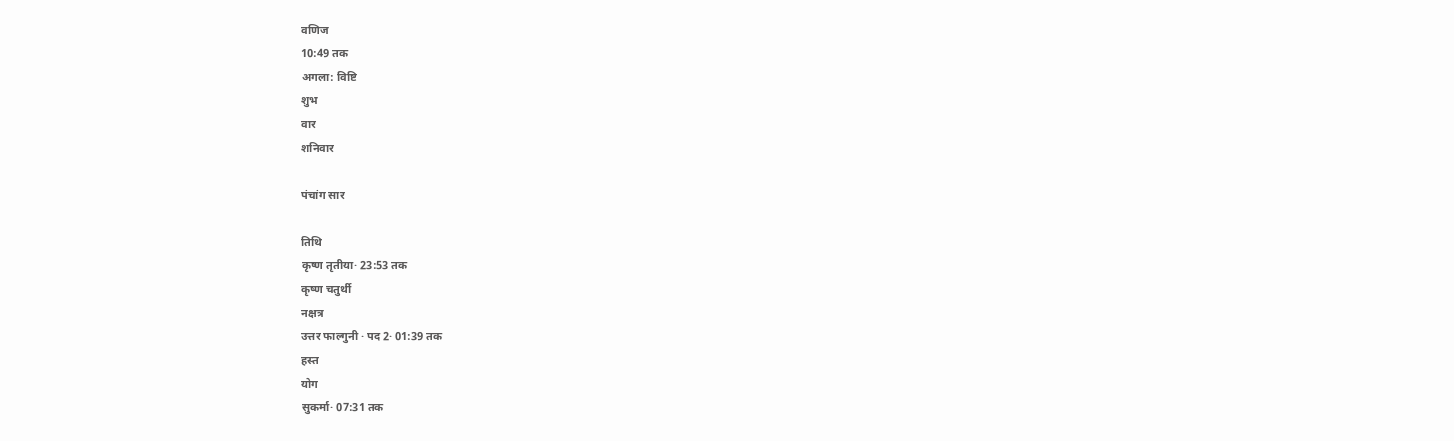वणिज
10:49 तक
अगला: विष्टि
शुभ
वार
शनिवार

पंचांग सार

तिथि
कृष्ण तृतीया· 23:53 तक
कृष्ण चतुर्थी
नक्षत्र
उत्तर फाल्गुनी · पद 2· 01:39 तक
हस्त
योग
सुकर्मा· 07:31 तक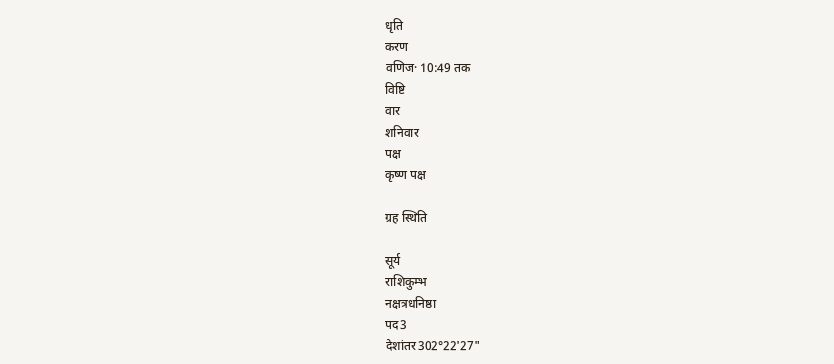धृति
करण
वणिज· 10:49 तक
विष्टि
वार
शनिवार
पक्ष
कृष्ण पक्ष

ग्रह स्थिति

सूर्य
राशिकुम्भ
नक्षत्रधनिष्ठा
पद3
देशांतर302°22'27"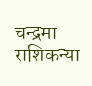चन्द्रमा
राशिकन्या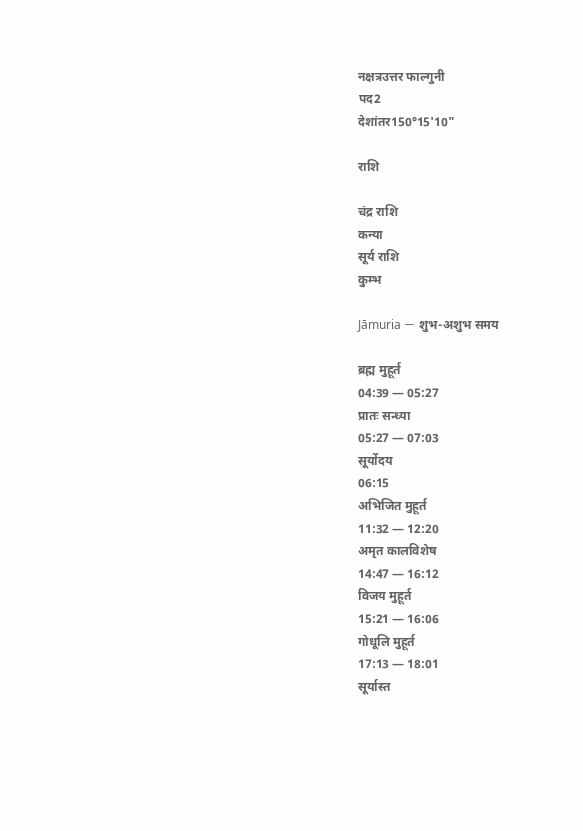नक्षत्रउत्तर फाल्गुनी
पद2
देशांतर150°15'10"

राशि

चंद्र राशि
कन्या
सूर्य राशि
कुम्भ

Jāmuria — शुभ-अशुभ समय

ब्रह्म मुहूर्त
04:39 — 05:27
प्रातः सन्ध्या
05:27 — 07:03
सूर्योदय
06:15
अभिजित मुहूर्त
11:32 — 12:20
अमृत कालविशेष
14:47 — 16:12
विजय मुहूर्त
15:21 — 16:06
गोधूलि मुहूर्त
17:13 — 18:01
सूर्यास्त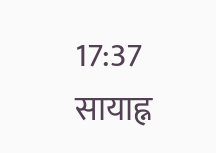17:37
सायाह्न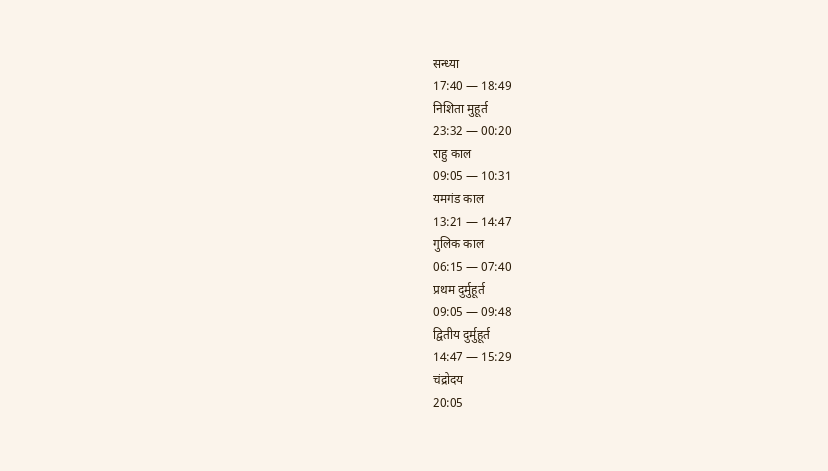सन्ध्या
17:40 — 18:49
निशिता मुहूर्त
23:32 — 00:20
राहु काल
09:05 — 10:31
यमगंड काल
13:21 — 14:47
गुलिक काल
06:15 — 07:40
प्रथम दुर्मुहूर्त
09:05 — 09:48
द्वितीय दुर्मुहूर्त
14:47 — 15:29
चंद्रोदय
20:05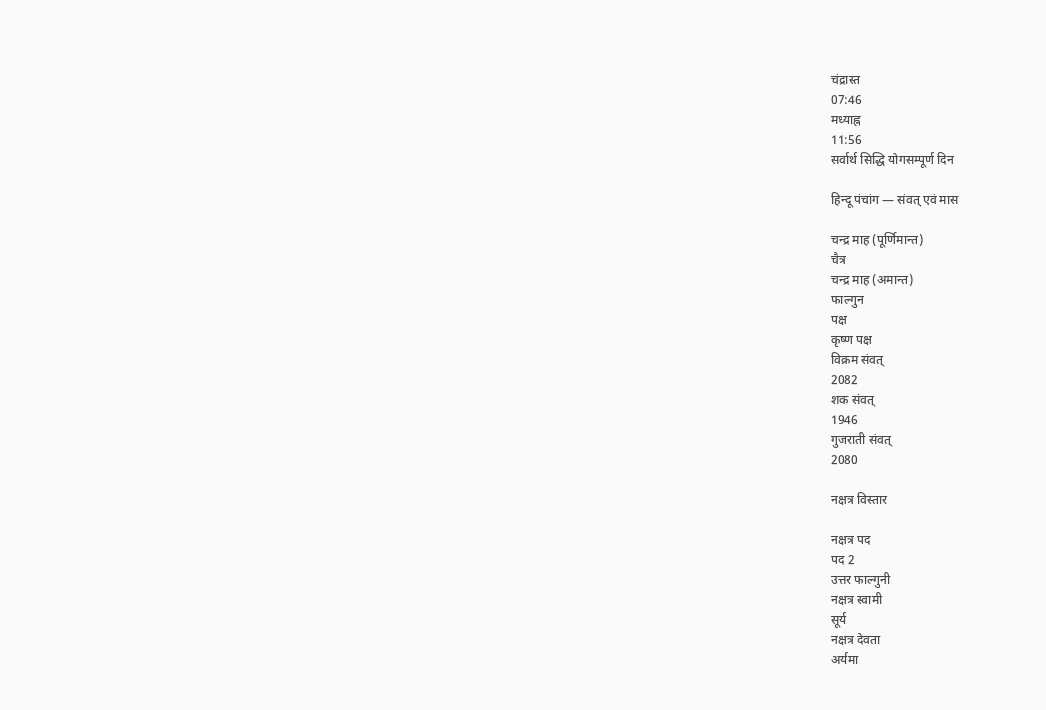चंद्रास्त
07:46
मध्याह्न
11:56
सर्वार्थ सिद्धि योगसम्पूर्ण दिन

हिन्दू पंचांग — संवत् एवं मास

चन्द्र माह (पूर्णिमान्त)
चैत्र
चन्द्र माह (अमान्त)
फाल्गुन
पक्ष
कृष्ण पक्ष
विक्रम संवत्
2082
शक संवत्
1946
गुजराती संवत्
2080

नक्षत्र विस्तार

नक्षत्र पद
पद 2
उत्तर फाल्गुनी
नक्षत्र स्वामी
सूर्य
नक्षत्र देवता
अर्यमा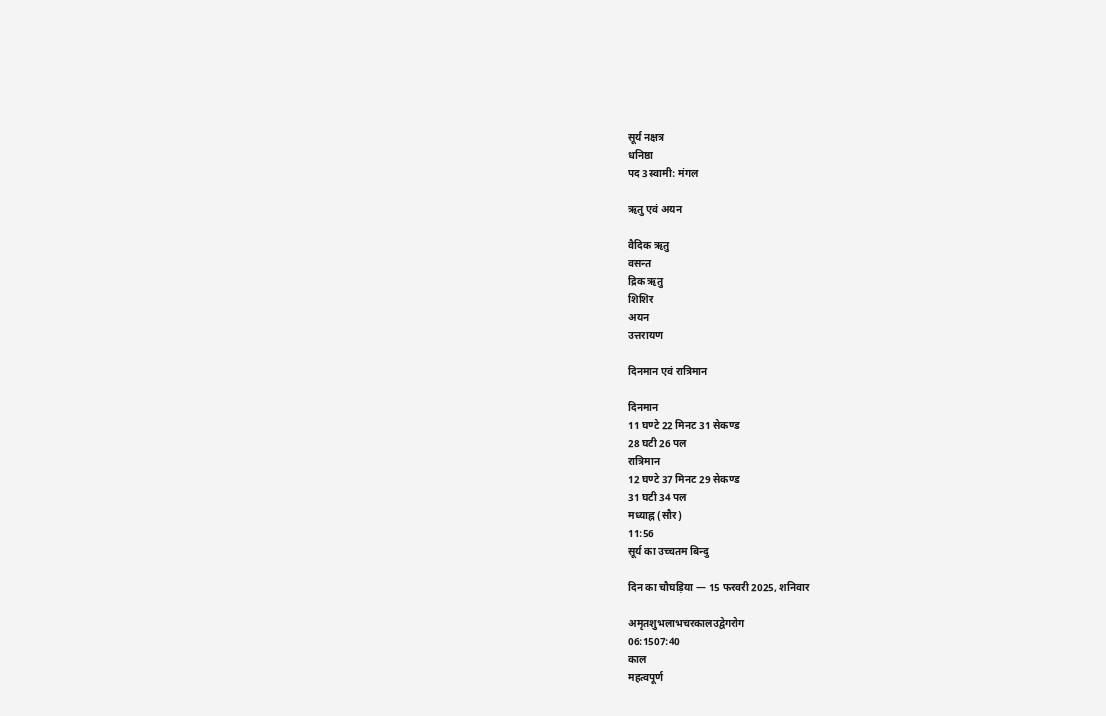सूर्य नक्षत्र
धनिष्ठा
पद 3स्वामी: मंगल

ऋतु एवं अयन

वैदिक ऋतु
वसन्त
द्रिक ऋतु
शिशिर
अयन
उत्तरायण

दिनमान एवं रात्रिमान

दिनमान
11 घण्टे 22 मिनट 31 सेकण्ड
28 घटी 26 पल
रात्रिमान
12 घण्टे 37 मिनट 29 सेकण्ड
31 घटी 34 पल
मध्याह्न (सौर)
11:56
सूर्य का उच्चतम बिन्दु

दिन का चौघड़िया — 15 फरवरी 2025, शनिवार

अमृतशुभलाभचरकालउद्वेगरोग
06:1507:40
काल
महत्वपूर्ण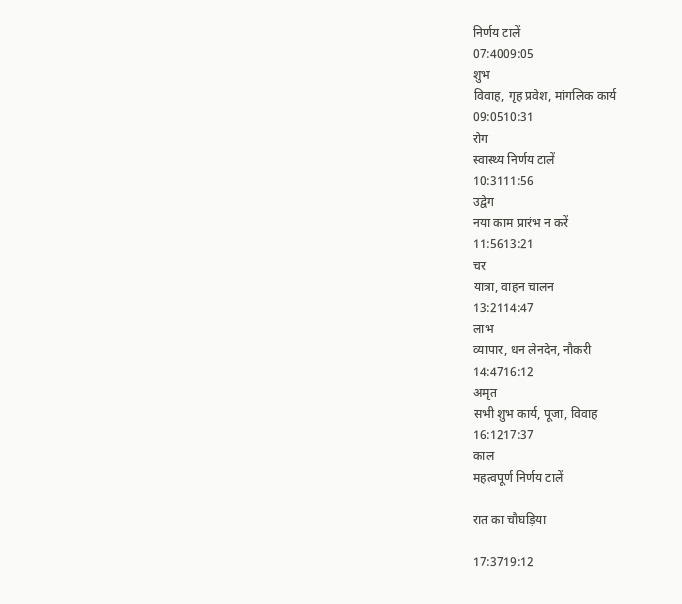निर्णय टालें
07:4009:05
शुभ
विवाह, गृह प्रवेश, मांगलिक कार्य
09:0510:31
रोग
स्वास्थ्य निर्णय टालें
10:3111:56
उद्वेग
नया काम प्रारंभ न करें
11:5613:21
चर
यात्रा, वाहन चालन
13:2114:47
लाभ
व्यापार, धन लेनदेन, नौकरी
14:4716:12
अमृत
सभी शुभ कार्य, पूजा, विवाह
16:1217:37
काल
महत्वपूर्ण निर्णय टालें

रात का चौघड़िया

17:3719:12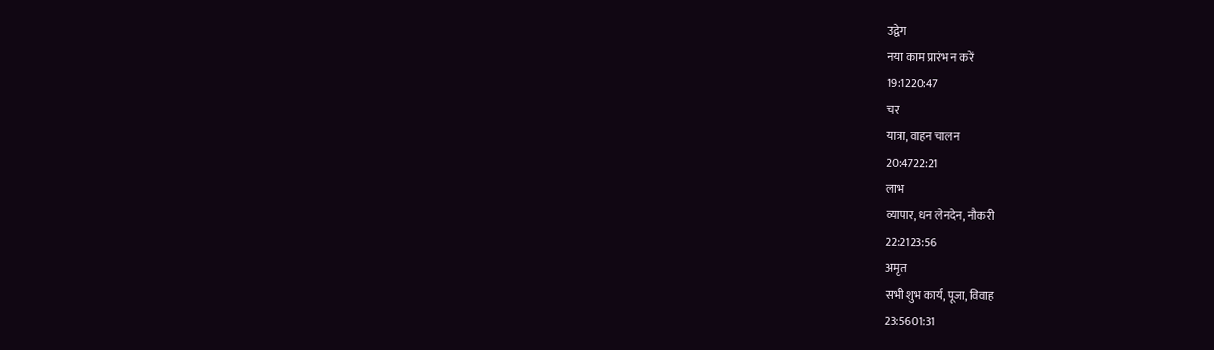उद्वेग
नया काम प्रारंभ न करें
19:1220:47
चर
यात्रा, वाहन चालन
20:4722:21
लाभ
व्यापार, धन लेनदेन, नौकरी
22:2123:56
अमृत
सभी शुभ कार्य, पूजा, विवाह
23:5601:31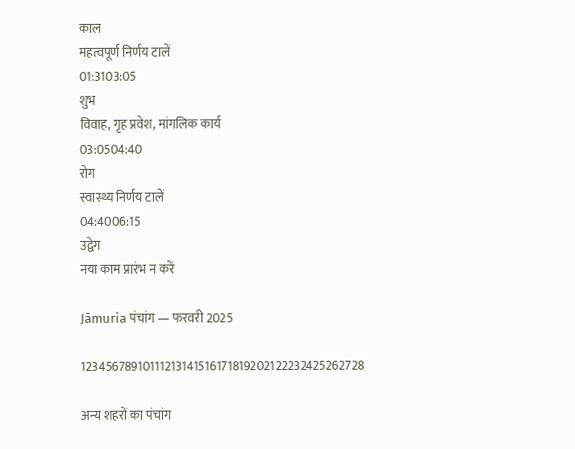काल
महत्वपूर्ण निर्णय टालें
01:3103:05
शुभ
विवाह, गृह प्रवेश, मांगलिक कार्य
03:0504:40
रोग
स्वास्थ्य निर्णय टालें
04:4006:15
उद्वेग
नया काम प्रारंभ न करें

Jāmuria पंचांग — फरवरी 2025

12345678910111213141516171819202122232425262728

अन्य शहरों का पंचांग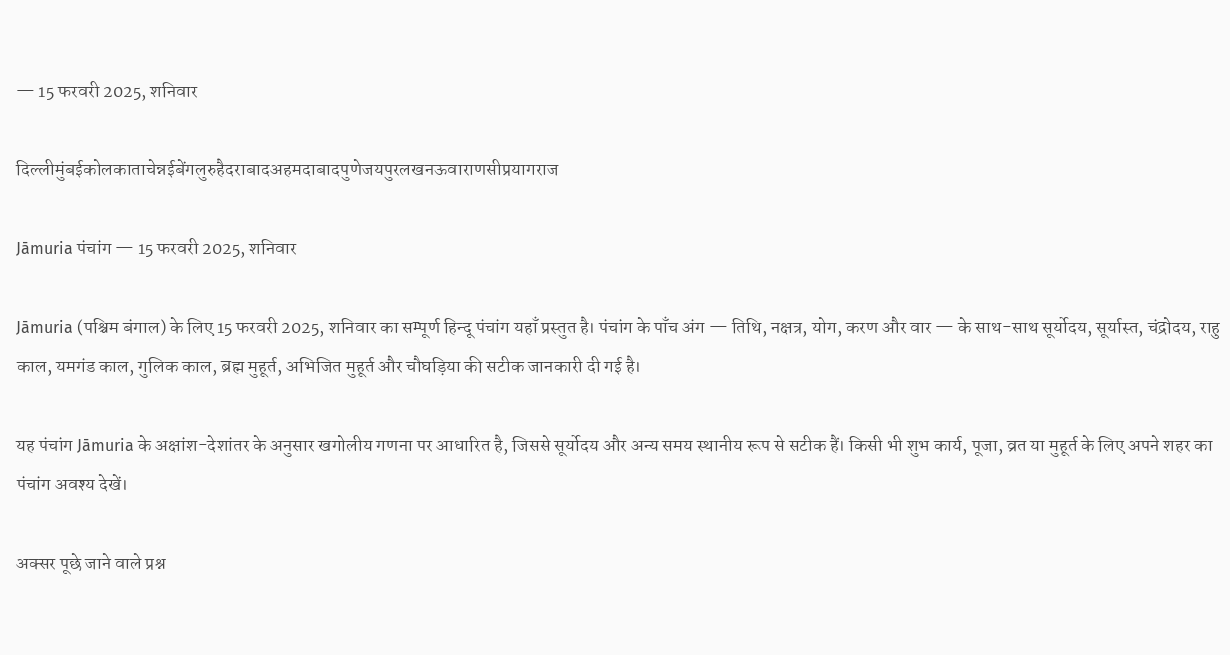— 15 फरवरी 2025, शनिवार

दिल्लीमुंबईकोलकाताचेन्नईबेंगलुरुहैदराबादअहमदाबादपुणेजयपुरलखनऊवाराणसीप्रयागराज

Jāmuria पंचांग — 15 फरवरी 2025, शनिवार

Jāmuria (पश्चिम बंगाल) के लिए 15 फरवरी 2025, शनिवार का सम्पूर्ण हिन्दू पंचांग यहाँ प्रस्तुत है। पंचांग के पाँच अंग — तिथि, नक्षत्र, योग, करण और वार — के साथ-साथ सूर्योदय, सूर्यास्त, चंद्रोदय, राहु काल, यमगंड काल, गुलिक काल, ब्रह्म मुहूर्त, अभिजित मुहूर्त और चौघड़िया की सटीक जानकारी दी गई है।

यह पंचांग Jāmuria के अक्षांश-देशांतर के अनुसार खगोलीय गणना पर आधारित है, जिससे सूर्योदय और अन्य समय स्थानीय रूप से सटीक हैं। किसी भी शुभ कार्य, पूजा, व्रत या मुहूर्त के लिए अपने शहर का पंचांग अवश्य देखें।

अक्सर पूछे जाने वाले प्रश्न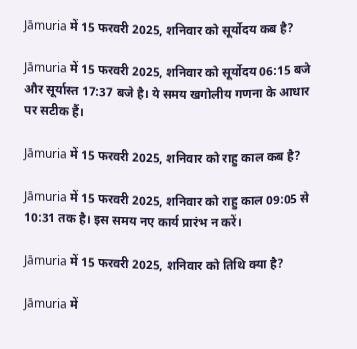Jāmuria में 15 फरवरी 2025, शनिवार को सूर्योदय कब है?

Jāmuria में 15 फरवरी 2025, शनिवार को सूर्योदय 06:15 बजे और सूर्यास्त 17:37 बजे है। ये समय खगोलीय गणना के आधार पर सटीक हैं।

Jāmuria में 15 फरवरी 2025, शनिवार को राहु काल कब है?

Jāmuria में 15 फरवरी 2025, शनिवार को राहु काल 09:05 से 10:31 तक है। इस समय नए कार्य प्रारंभ न करें।

Jāmuria में 15 फरवरी 2025, शनिवार को तिथि क्या है?

Jāmuria में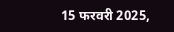15 फरवरी 2025,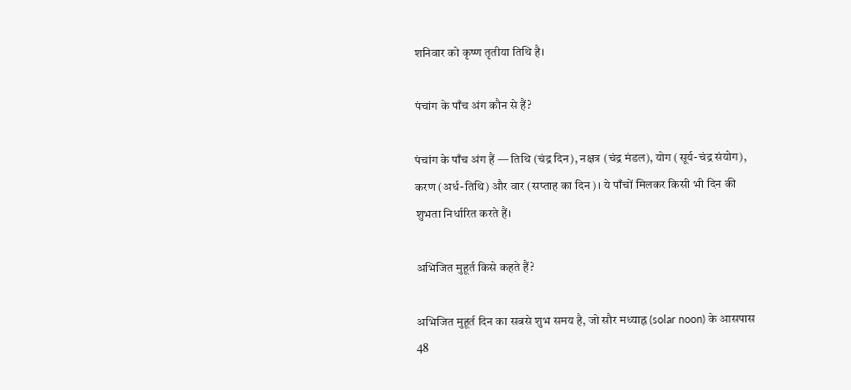शनिवार को कृष्ण तृतीया तिथि है।

पंचांग के पाँच अंग कौन से हैं?

पंचांग के पाँच अंग हैं — तिथि (चंद्र दिन), नक्षत्र (चंद्र मंडल), योग (सूर्य-चंद्र संयोग), करण (अर्ध-तिथि) और वार (सप्ताह का दिन)। ये पाँचों मिलकर किसी भी दिन की शुभता निर्धारित करते हैं।

अभिजित मुहूर्त किसे कहते हैं?

अभिजित मुहूर्त दिन का सबसे शुभ समय है, जो सौर मध्याह्न (solar noon) के आसपास 48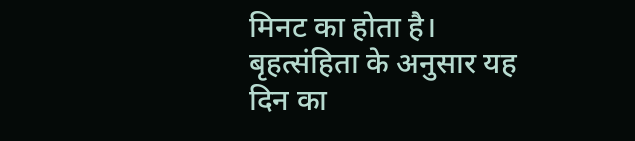मिनट का होता है। बृहत्संहिता के अनुसार यह दिन का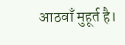आठवाँ मुहूर्त है।